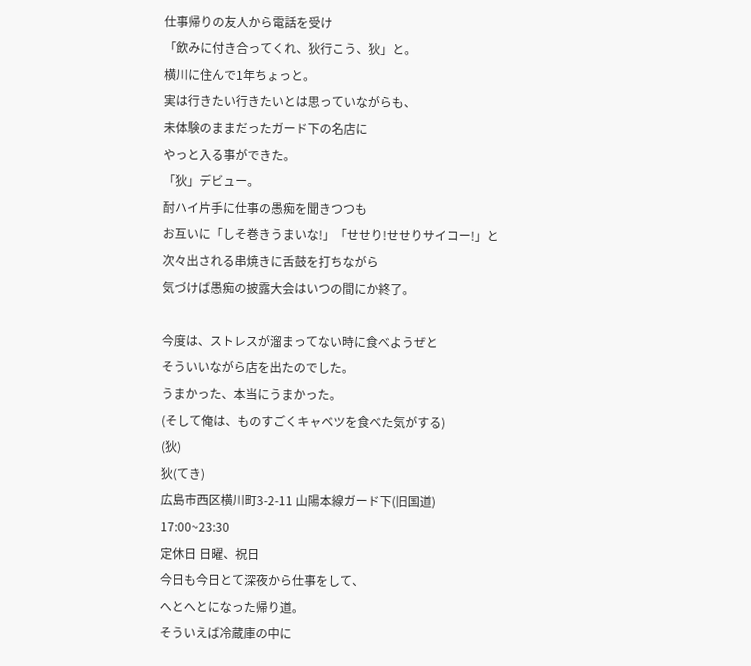仕事帰りの友人から電話を受け
「飲みに付き合ってくれ、狄行こう、狄」と。
横川に住んで1年ちょっと。
実は行きたい行きたいとは思っていながらも、
未体験のままだったガード下の名店に
やっと入る事ができた。
「狄」デビュー。
酎ハイ片手に仕事の愚痴を聞きつつも
お互いに「しそ巻きうまいな!」「せせり!せせりサイコー!」と
次々出される串焼きに舌鼓を打ちながら
気づけば愚痴の披露大会はいつの間にか終了。

今度は、ストレスが溜まってない時に食べようぜと
そういいながら店を出たのでした。
うまかった、本当にうまかった。
(そして俺は、ものすごくキャベツを食べた気がする)
(狄)
狄(てき)
広島市西区横川町3-2-11 山陽本線ガード下(旧国道)
17:00~23:30
定休日 日曜、祝日
今日も今日とて深夜から仕事をして、
へとへとになった帰り道。
そういえば冷蔵庫の中に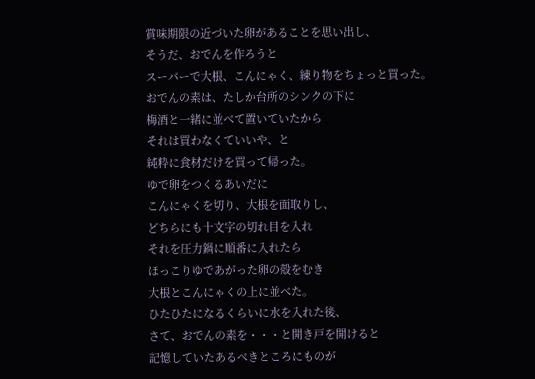賞味期限の近づいた卵があることを思い出し、
そうだ、おでんを作ろうと
スーパーで大根、こんにゃく、練り物をちょっと買った。
おでんの素は、たしか台所のシンクの下に
梅酒と一緒に並べて置いていたから
それは買わなくていいや、と
純粋に食材だけを買って帰った。
ゆで卵をつくるあいだに
こんにゃくを切り、大根を面取りし、
どちらにも十文字の切れ目を入れ
それを圧力鍋に順番に入れたら
ほっこりゆであがった卵の殻をむき
大根とこんにゃくの上に並べた。
ひたひたになるくらいに水を入れた後、
さて、おでんの素を・・・と開き戸を開けると
記憶していたあるべきところにものが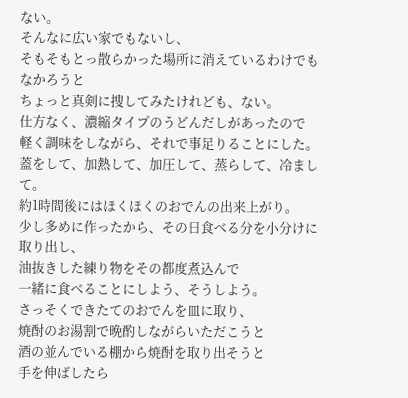ない。
そんなに広い家でもないし、
そもそもとっ散らかった場所に消えているわけでもなかろうと
ちょっと真剣に捜してみたけれども、ない。
仕方なく、濃縮タイプのうどんだしがあったので
軽く調味をしながら、それで事足りることにした。
蓋をして、加熱して、加圧して、蒸らして、冷まして。
約1時間後にはほくほくのおでんの出来上がり。
少し多めに作ったから、その日食べる分を小分けに取り出し、
油抜きした練り物をその都度煮込んで
一緒に食べることにしよう、そうしよう。
さっそくできたてのおでんを皿に取り、
焼酎のお湯割で晩酌しながらいただこうと
酒の並んでいる棚から焼酎を取り出そうと
手を伸ばしたら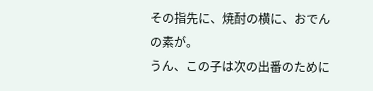その指先に、焼酎の横に、おでんの素が。
うん、この子は次の出番のために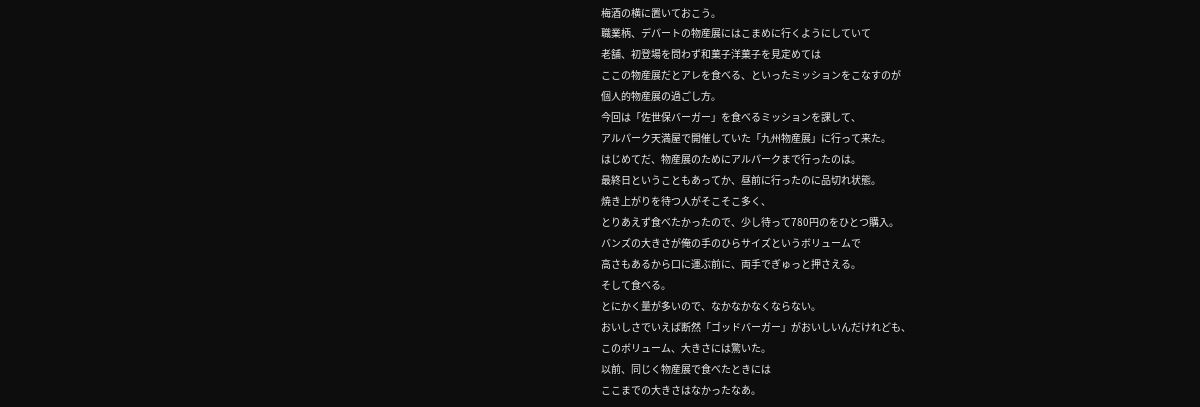梅酒の横に置いておこう。
職業柄、デパートの物産展にはこまめに行くようにしていて
老舗、初登場を問わず和菓子洋菓子を見定めては
ここの物産展だとアレを食べる、といったミッションをこなすのが
個人的物産展の過ごし方。
今回は「佐世保バーガー」を食べるミッションを課して、
アルパーク天満屋で開催していた「九州物産展」に行って来た。
はじめてだ、物産展のためにアルパークまで行ったのは。
最終日ということもあってか、昼前に行ったのに品切れ状態。
焼き上がりを待つ人がそこそこ多く、
とりあえず食べたかったので、少し待って780円のをひとつ購入。
バンズの大きさが俺の手のひらサイズというボリュームで
高さもあるから口に運ぶ前に、両手でぎゅっと押さえる。
そして食べる。
とにかく量が多いので、なかなかなくならない。
おいしさでいえば断然「ゴッドバーガー」がおいしいんだけれども、
このボリューム、大きさには驚いた。
以前、同じく物産展で食べたときには
ここまでの大きさはなかったなあ。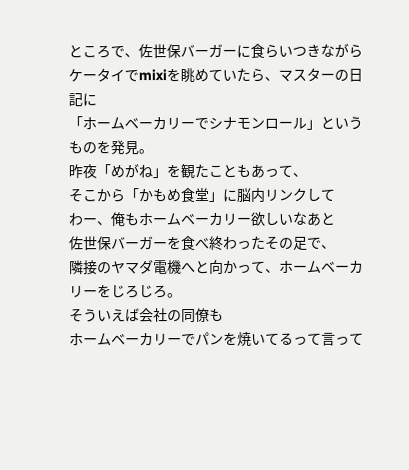ところで、佐世保バーガーに食らいつきながら
ケータイでmixiを眺めていたら、マスターの日記に
「ホームベーカリーでシナモンロール」というものを発見。
昨夜「めがね」を観たこともあって、
そこから「かもめ食堂」に脳内リンクして
わー、俺もホームベーカリー欲しいなあと
佐世保バーガーを食べ終わったその足で、
隣接のヤマダ電機へと向かって、ホームベーカリーをじろじろ。
そういえば会社の同僚も
ホームベーカリーでパンを焼いてるって言って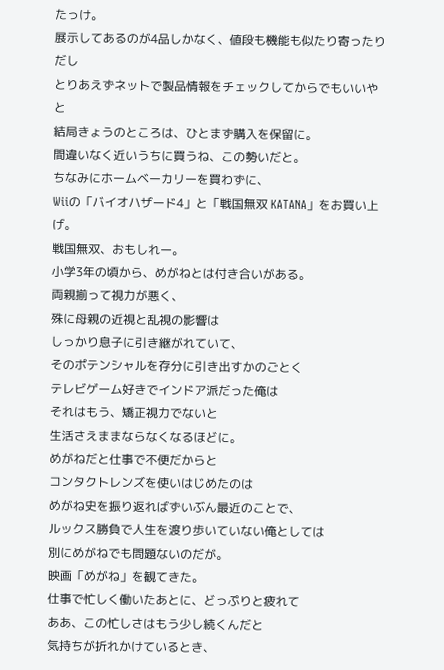たっけ。
展示してあるのが4品しかなく、値段も機能も似たり寄ったりだし
とりあえずネットで製品情報をチェックしてからでもいいやと
結局きょうのところは、ひとまず購入を保留に。
間違いなく近いうちに買うね、この勢いだと。
ちなみにホームベーカリーを買わずに、
Wiiの「バイオハザード4」と「戦国無双 KATANA」をお買い上げ。
戦国無双、おもしれー。
小学3年の頃から、めがねとは付き合いがある。
両親揃って視力が悪く、
殊に母親の近視と乱視の影響は
しっかり息子に引き継がれていて、
そのポテンシャルを存分に引き出すかのごとく
テレビゲーム好きでインドア派だった俺は
それはもう、矯正視力でないと
生活さえままならなくなるほどに。
めがねだと仕事で不便だからと
コンタクトレンズを使いはじめたのは
めがね史を振り返ればずいぶん最近のことで、
ルックス勝負で人生を渡り歩いていない俺としては
別にめがねでも問題ないのだが。
映画「めがね」を観てきた。
仕事で忙しく働いたあとに、どっぷりと疲れて
ああ、この忙しさはもう少し続くんだと
気持ちが折れかけているとき、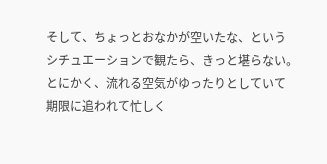そして、ちょっとおなかが空いたな、という
シチュエーションで観たら、きっと堪らない。
とにかく、流れる空気がゆったりとしていて
期限に追われて忙しく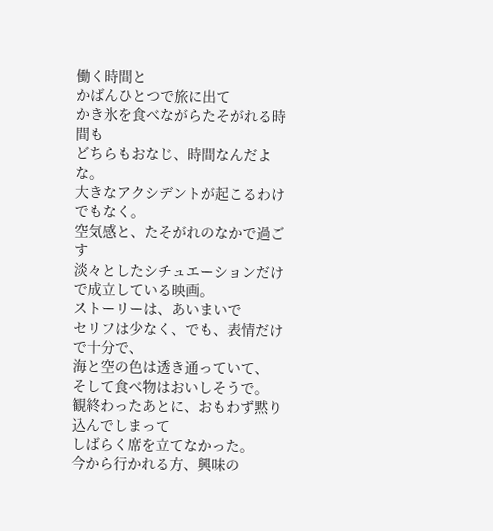働く時間と
かばんひとつで旅に出て
かき氷を食べながらたそがれる時間も
どちらもおなじ、時間なんだよな。
大きなアクシデントが起こるわけでもなく。
空気感と、たそがれのなかで過ごす
淡々としたシチュエーションだけで成立している映画。
ストーリーは、あいまいで
セリフは少なく、でも、表情だけで十分で、
海と空の色は透き通っていて、
そして食べ物はおいしそうで。
観終わったあとに、おもわず黙り込んでしまって
しばらく席を立てなかった。
今から行かれる方、興味の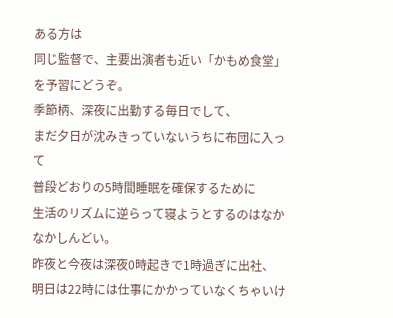ある方は
同じ監督で、主要出演者も近い「かもめ食堂」を予習にどうぞ。
季節柄、深夜に出勤する毎日でして、
まだ夕日が沈みきっていないうちに布団に入って
普段どおりの5時間睡眠を確保するために
生活のリズムに逆らって寝ようとするのはなかなかしんどい。
昨夜と今夜は深夜0時起きで1時過ぎに出社、
明日は22時には仕事にかかっていなくちゃいけ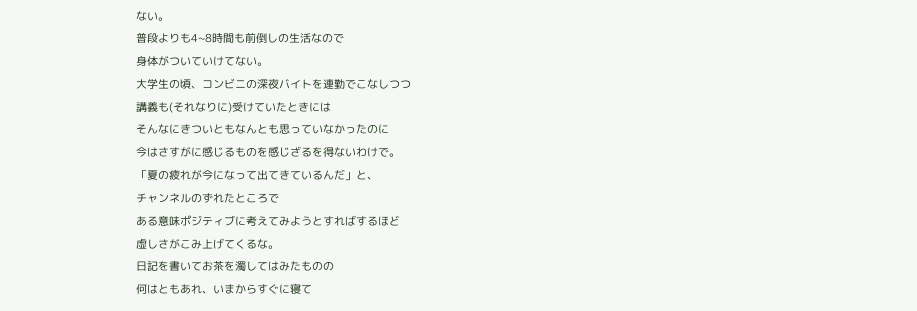ない。
普段よりも4~8時間も前倒しの生活なので
身体がついていけてない。
大学生の頃、コンビニの深夜バイトを連勤でこなしつつ
講義も(それなりに)受けていたときには
そんなにきついともなんとも思っていなかったのに
今はさすがに感じるものを感じざるを得ないわけで。
「夏の疲れが今になって出てきているんだ」と、
チャンネルのずれたところで
ある意味ポジティブに考えてみようとすればするほど
虚しさがこみ上げてくるな。
日記を書いてお茶を濁してはみたものの
何はともあれ、いまからすぐに寝て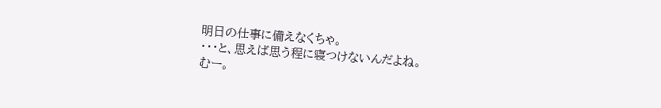明日の仕事に備えなくちゃ。
・・・と、思えば思う程に寝つけないんだよね。
むー。